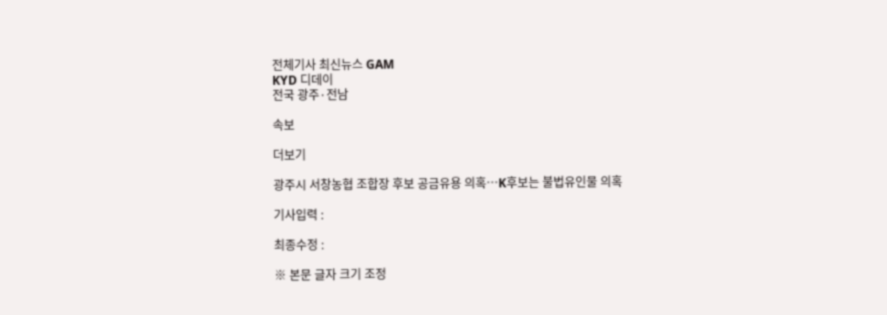전체기사 최신뉴스 GAM
KYD 디데이
전국 광주·전남

속보

더보기

광주시 서창농협 조합장 후보 공금유용 의혹…K후보는 불법유인물 의혹

기사입력 :

최종수정 :

※ 본문 글자 크기 조정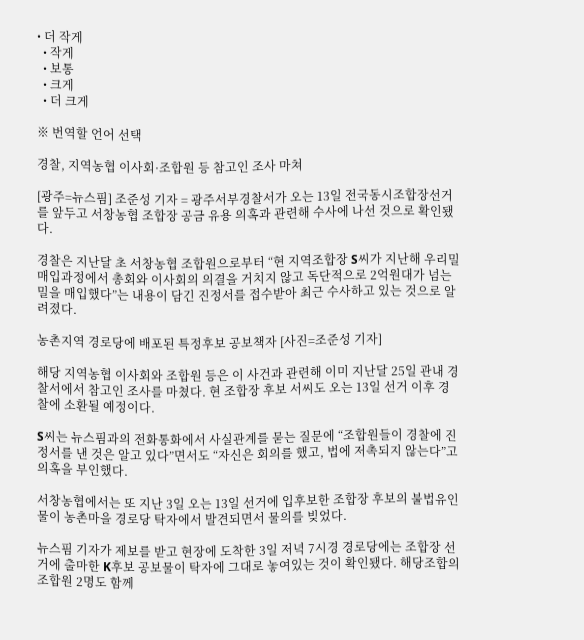• 더 작게
  • 작게
  • 보통
  • 크게
  • 더 크게

※ 번역할 언어 선택

경찰, 지역농협 이사회·조합원 등 참고인 조사 마쳐

[광주=뉴스핌] 조준성 기자 = 광주서부경찰서가 오는 13일 전국동시조합장선거를 앞두고 서창농협 조합장 공금 유용 의혹과 관련해 수사에 나선 것으로 확인됐다.

경찰은 지난달 초 서창농협 조합원으로부터 “현 지역조합장 S씨가 지난해 우리밀 매입과정에서 총회와 이사회의 의결을 거치지 않고 독단적으로 2억원대가 넘는 밀을 매입했다”는 내용이 담긴 진정서를 접수받아 최근 수사하고 있는 것으로 알려졌다.

농촌지역 경로당에 배포된 특정후보 공보책자 [사진=조준성 기자]

해당 지역농협 이사회와 조합원 등은 이 사건과 관련해 이미 지난달 25일 관내 경찰서에서 참고인 조사를 마쳤다. 현 조합장 후보 서씨도 오는 13일 선거 이후 경찰에 소환될 예정이다.

S씨는 뉴스핌과의 전화통화에서 사실관계를 묻는 질문에 “조합원들이 경찰에 진정서를 낸 것은 알고 있다”면서도 “자신은 회의를 했고, 법에 저촉되지 않는다”고 의혹을 부인했다.

서창농협에서는 또 지난 3일 오는 13일 선거에 입후보한 조합장 후보의 불법유인물이 농촌마을 경로당 탁자에서 발견되면서 물의를 빚었다.

뉴스핌 기자가 제보를 받고 현장에 도착한 3일 저녁 7시경 경로당에는 조합장 선거에 출마한 K후보 공보물이 탁자에 그대로 놓여있는 것이 확인됐다. 해당조합의 조합원 2명도 함께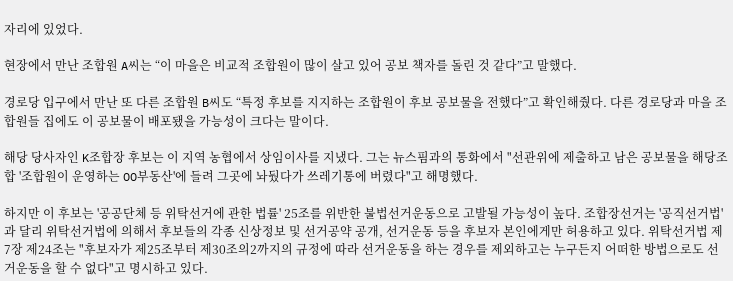자리에 있었다.

현장에서 만난 조합원 A씨는 “이 마을은 비교적 조합원이 많이 살고 있어 공보 책자를 돌린 것 같다”고 말했다.

경로당 입구에서 만난 또 다른 조합원 B씨도 “특정 후보를 지지하는 조합원이 후보 공보물을 전했다”고 확인해줬다. 다른 경로당과 마을 조합원들 집에도 이 공보물이 배포됐을 가능성이 크다는 말이다.

해당 당사자인 K조합장 후보는 이 지역 농협에서 상임이사를 지냈다. 그는 뉴스핌과의 통화에서 "선관위에 제출하고 남은 공보물을 해당조합 '조합원이 운영하는 OO부동산'에 들려 그곳에 놔뒀다가 쓰레기통에 버렸다"고 해명했다.

하지만 이 후보는 '공공단체 등 위탁선거에 관한 법률' 25조를 위반한 불법선거운동으로 고발될 가능성이 높다. 조합장선거는 '공직선거법'과 달리 위탁선거법에 의해서 후보들의 각종 신상정보 및 선거공약 공개, 선거운동 등을 후보자 본인에게만 허용하고 있다. 위탁선거법 제7장 제24조는 "후보자가 제25조부터 제30조의2까지의 규정에 따라 선거운동을 하는 경우를 제외하고는 누구든지 어떠한 방법으로도 선거운동을 할 수 없다"고 명시하고 있다.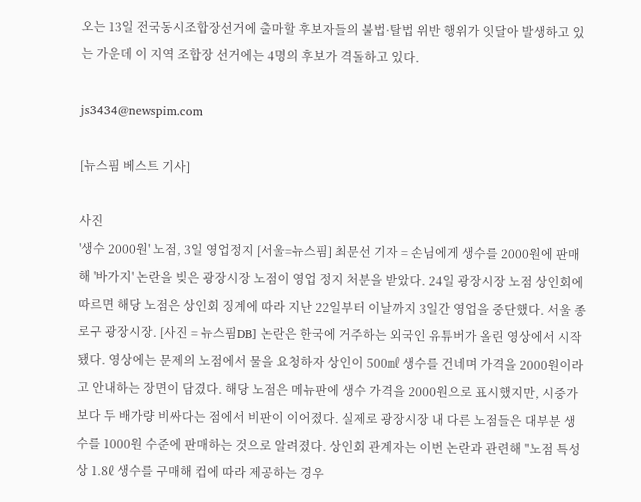오는 13일 전국동시조합장선거에 출마할 후보자들의 불법·탈법 위반 행위가 잇달아 발생하고 있는 가운데 이 지역 조합장 선거에는 4명의 후보가 격돌하고 있다.

js3434@newspim.com

[뉴스핌 베스트 기사]

사진
'생수 2000원' 노점, 3일 영업정지 [서울=뉴스핌] 최문선 기자 = 손님에게 생수를 2000원에 판매해 '바가지' 논란을 빚은 광장시장 노점이 영업 정지 처분을 받았다. 24일 광장시장 노점 상인회에 따르면 해당 노점은 상인회 징계에 따라 지난 22일부터 이날까지 3일간 영업을 중단했다. 서울 종로구 광장시장. [사진 = 뉴스핌DB] 논란은 한국에 거주하는 외국인 유튜버가 올린 영상에서 시작됐다. 영상에는 문제의 노점에서 물을 요청하자 상인이 500㎖ 생수를 건네며 가격을 2000원이라고 안내하는 장면이 담겼다. 해당 노점은 메뉴판에 생수 가격을 2000원으로 표시했지만, 시중가보다 두 배가량 비싸다는 점에서 비판이 이어졌다. 실제로 광장시장 내 다른 노점들은 대부분 생수를 1000원 수준에 판매하는 것으로 알려졌다. 상인회 관계자는 이번 논란과 관련해 "노점 특성상 1.8ℓ 생수를 구매해 컵에 따라 제공하는 경우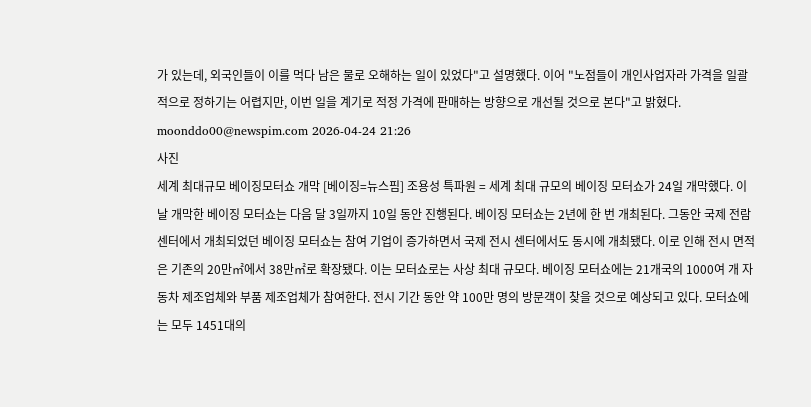가 있는데, 외국인들이 이를 먹다 남은 물로 오해하는 일이 있었다"고 설명했다. 이어 "노점들이 개인사업자라 가격을 일괄적으로 정하기는 어렵지만, 이번 일을 계기로 적정 가격에 판매하는 방향으로 개선될 것으로 본다"고 밝혔다. moonddo00@newspim.com 2026-04-24 21:26
사진
세계 최대규모 베이징모터쇼 개막 [베이징=뉴스핌] 조용성 특파원 = 세계 최대 규모의 베이징 모터쇼가 24일 개막했다. 이날 개막한 베이징 모터쇼는 다음 달 3일까지 10일 동안 진행된다. 베이징 모터쇼는 2년에 한 번 개최된다. 그동안 국제 전람 센터에서 개최되었던 베이징 모터쇼는 참여 기업이 증가하면서 국제 전시 센터에서도 동시에 개최됐다. 이로 인해 전시 면적은 기존의 20만㎡에서 38만㎡로 확장됐다. 이는 모터쇼로는 사상 최대 규모다. 베이징 모터쇼에는 21개국의 1000여 개 자동차 제조업체와 부품 제조업체가 참여한다. 전시 기간 동안 약 100만 명의 방문객이 찾을 것으로 예상되고 있다. 모터쇼에는 모두 1451대의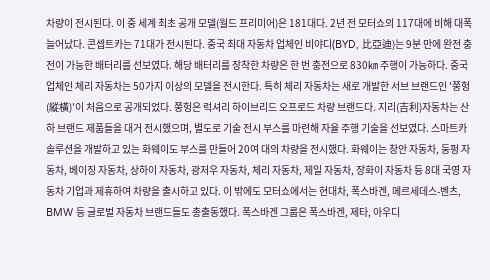차량이 전시된다. 이 중 세계 최초 공개 모델(월드 프리미어)은 181대다. 2년 전 모터쇼의 117대에 비해 대폭 늘어났다. 콘셉트카는 71대가 전시된다. 중국 최대 자동차 업체인 비야디(BYD, 比亞迪)는 9분 만에 완전 충전이 가능한 배터리를 선보였다. 해당 배터리를 장착한 차량은 한 번 충전으로 830㎞ 주행이 가능하다. 중국 업체인 체리 자동차는 50가지 이상의 모델을 전시한다. 특히 체리 자동차는 새로 개발한 서브 브랜드인 '쭝헝(縱橫)'이 처음으로 공개되었다. 쭝헝은 럭셔리 하이브리드 오프로드 차량 브랜드다. 지리(吉利)자동차는 산하 브랜드 제품들을 대거 전시했으며, 별도로 기술 전시 부스를 마련해 자율 주행 기술을 선보였다. 스마트카 솔루션을 개발하고 있는 화웨이도 부스를 만들어 20여 대의 차량을 전시했다. 화웨이는 창안 자동차, 둥펑 자동차, 베이징 자동차, 상하이 자동차, 광저우 자동차, 체리 자동차, 제일 자동차, 장화이 자동차 등 8대 국영 자동차 기업과 제휴하여 차량을 출시하고 있다. 이 밖에도 모터쇼에서는 현대차, 폭스바겐, 메르세데스-벤츠, BMW 등 글로벌 자동차 브랜드들도 총출동했다. 폭스바겐 그룹은 폭스바겐, 제타, 아우디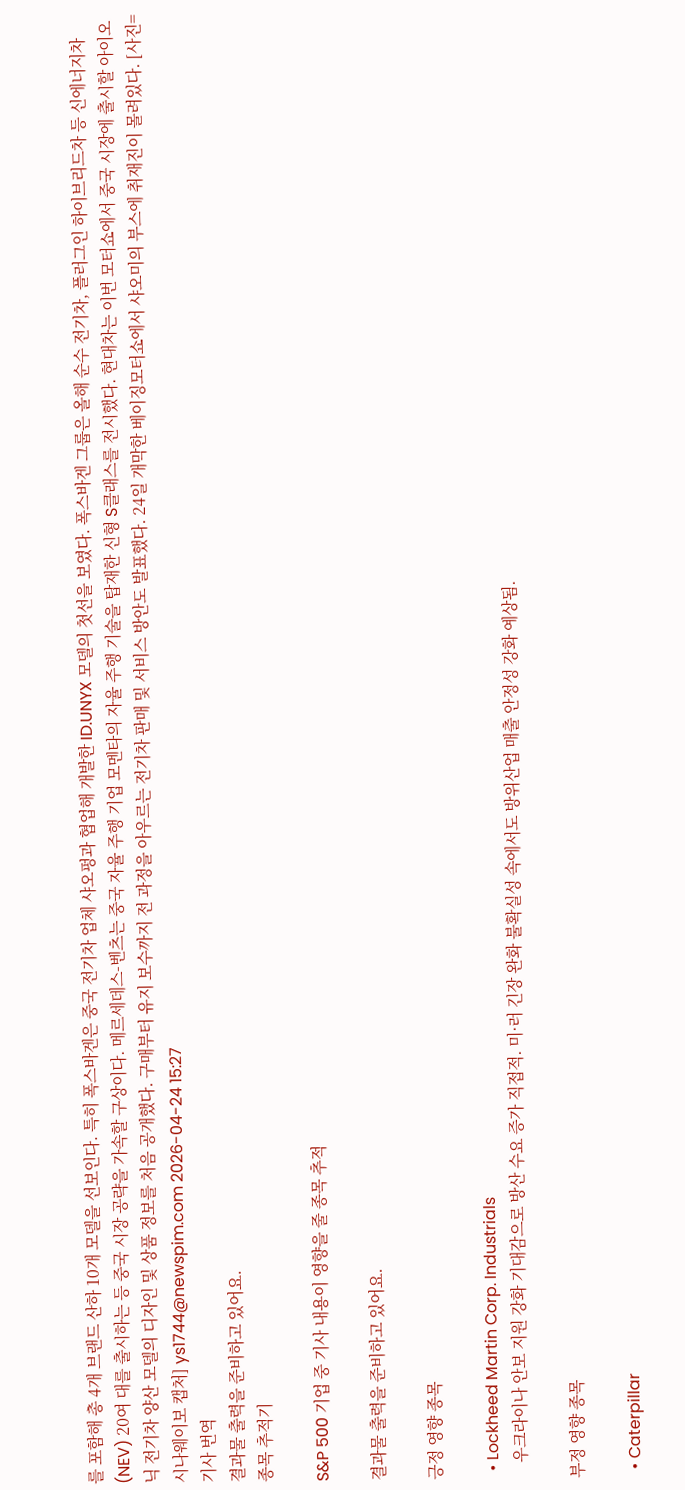를 포함해 총 4개 브랜드 산하 10개 모델을 선보인다. 특히 폭스바겐은 중국 전기차 업체 샤오펑과 협업해 개발한 ID.UNYX 모델의 첫선을 보였다. 폭스바겐 그룹은 올해 순수 전기차, 플러그인 하이브리드차 등 신에너지차(NEV) 20여 대를 출시하는 등 중국 시장 공략을 가속할 구상이다. 메르세데스-벤츠는 중국 자율 주행 기업 모멘타의 자율 주행 기술을 탑재한 신형 S클래스를 전시했다. 현대차는 이번 모터쇼에서 중국 시장에 출시할 아이오닉 전기차 양산 모델의 디자인 및 상품 정보를 처음 공개했다. 구매부터 유지 보수까지 전 과정을 아우르는 전기차 판매 및 서비스 방안도 발표했다. 24일 개막한 베이징모터쇼에서 샤오미의 부스에 취재진이 몰려있다. [사진=시나웨이보 캡처] ys1744@newspim.com 2026-04-24 15:27
기사 번역
결과물 출력을 준비하고 있어요.
종목 추적기

S&P 500 기업 중 기사 내용이 영향을 줄 종목 추적

결과물 출력을 준비하고 있어요.

긍정 영향 종목

  • Lockheed Martin Corp. Industrials
    우크라이나 안보 지원 강화 기대감으로 방산 수요 증가 직접적. 미·러 긴장 완화 불확실성 속에서도 방위산업 매출 안정성 강화 예상됨.

부정 영향 종목

  • Caterpillar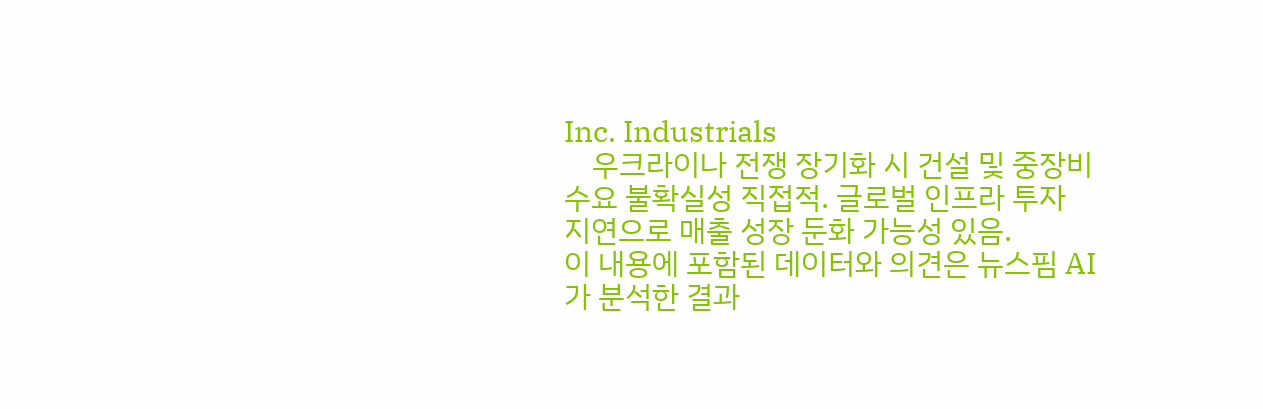Inc. Industrials
    우크라이나 전쟁 장기화 시 건설 및 중장비 수요 불확실성 직접적. 글로벌 인프라 투자 지연으로 매출 성장 둔화 가능성 있음.
이 내용에 포함된 데이터와 의견은 뉴스핌 AI가 분석한 결과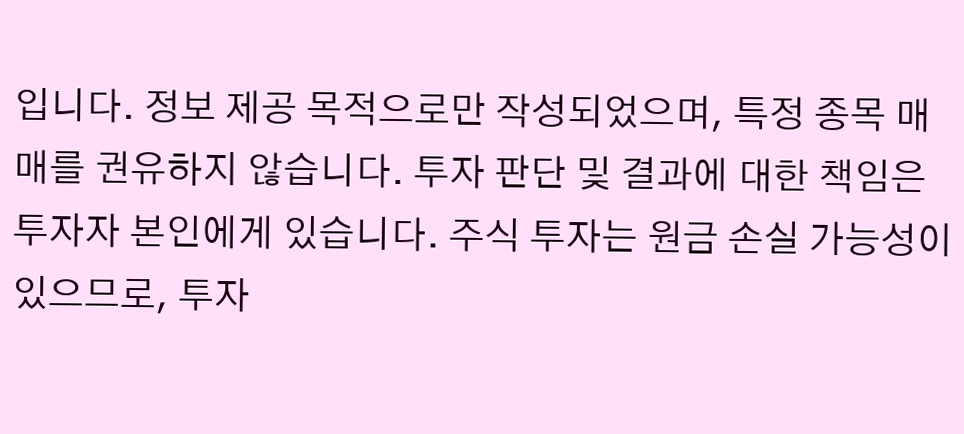입니다. 정보 제공 목적으로만 작성되었으며, 특정 종목 매매를 권유하지 않습니다. 투자 판단 및 결과에 대한 책임은 투자자 본인에게 있습니다. 주식 투자는 원금 손실 가능성이 있으므로, 투자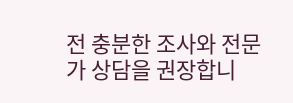전 충분한 조사와 전문가 상담을 권장합니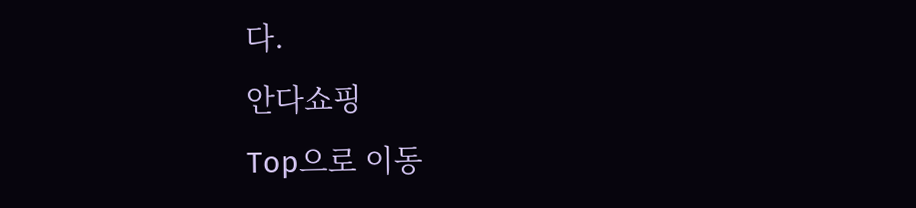다.
안다쇼핑
Top으로 이동